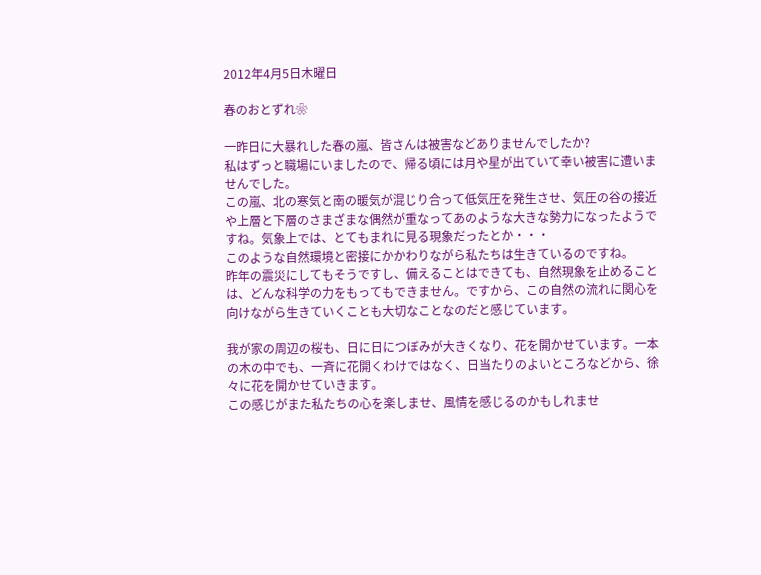2012年4月5日木曜日

春のおとずれ❀

一昨日に大暴れした春の嵐、皆さんは被害などありませんでしたか?
私はずっと職場にいましたので、帰る頃には月や星が出ていて幸い被害に遭いませんでした。
この嵐、北の寒気と南の暖気が混じり合って低気圧を発生させ、気圧の谷の接近や上層と下層のさまざまな偶然が重なってあのような大きな勢力になったようですね。気象上では、とてもまれに見る現象だったとか・・・
このような自然環境と密接にかかわりながら私たちは生きているのですね。
昨年の震災にしてもそうですし、備えることはできても、自然現象を止めることは、どんな科学の力をもってもできません。ですから、この自然の流れに関心を向けながら生きていくことも大切なことなのだと感じています。

我が家の周辺の桜も、日に日につぼみが大きくなり、花を開かせています。一本の木の中でも、一斉に花開くわけではなく、日当たりのよいところなどから、徐々に花を開かせていきます。
この感じがまた私たちの心を楽しませ、風情を感じるのかもしれませ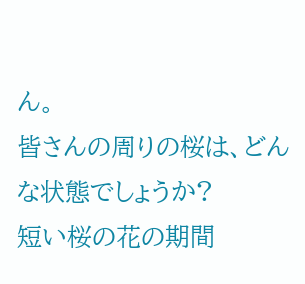ん。
皆さんの周りの桜は、どんな状態でしょうか?
短い桜の花の期間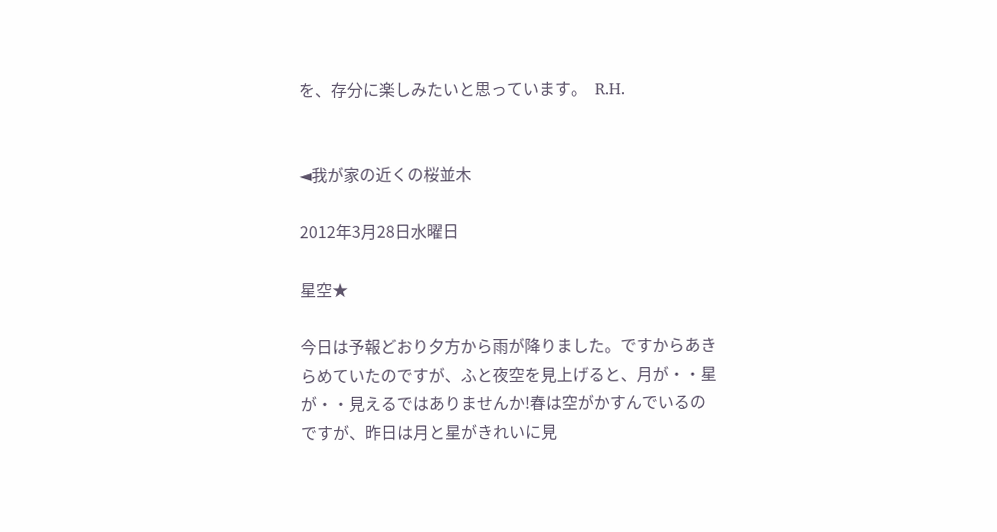を、存分に楽しみたいと思っています。  R.H.


◄我が家の近くの桜並木

2012年3月28日水曜日

星空★

今日は予報どおり夕方から雨が降りました。ですからあきらめていたのですが、ふと夜空を見上げると、月が・・星が・・見えるではありませんか!春は空がかすんでいるのですが、昨日は月と星がきれいに見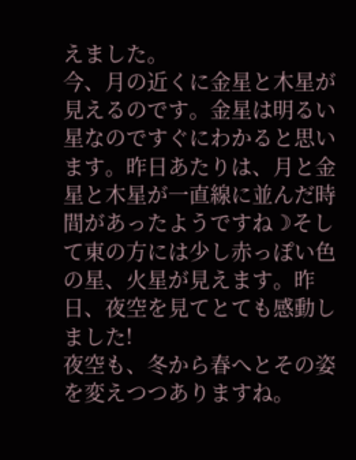えました。
今、月の近くに金星と木星が見えるのです。金星は明るい星なのですぐにわかると思います。昨日あたりは、月と金星と木星が一直線に並んだ時間があったようですね☽そして東の方には少し赤っぽい色の星、火星が見えます。昨日、夜空を見てとても感動しました!
夜空も、冬から春へとその姿を変えつつありますね。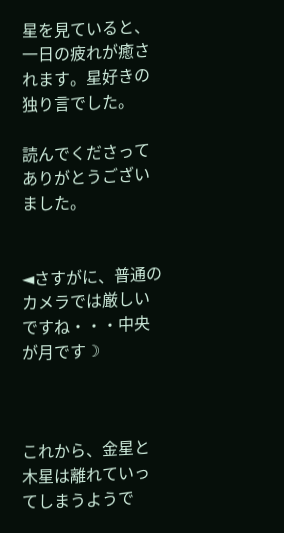星を見ていると、一日の疲れが癒されます。星好きの独り言でした。

読んでくださってありがとうございました。


◄さすがに、普通のカメラでは厳しいですね・・・中央が月です☽



これから、金星と木星は離れていってしまうようで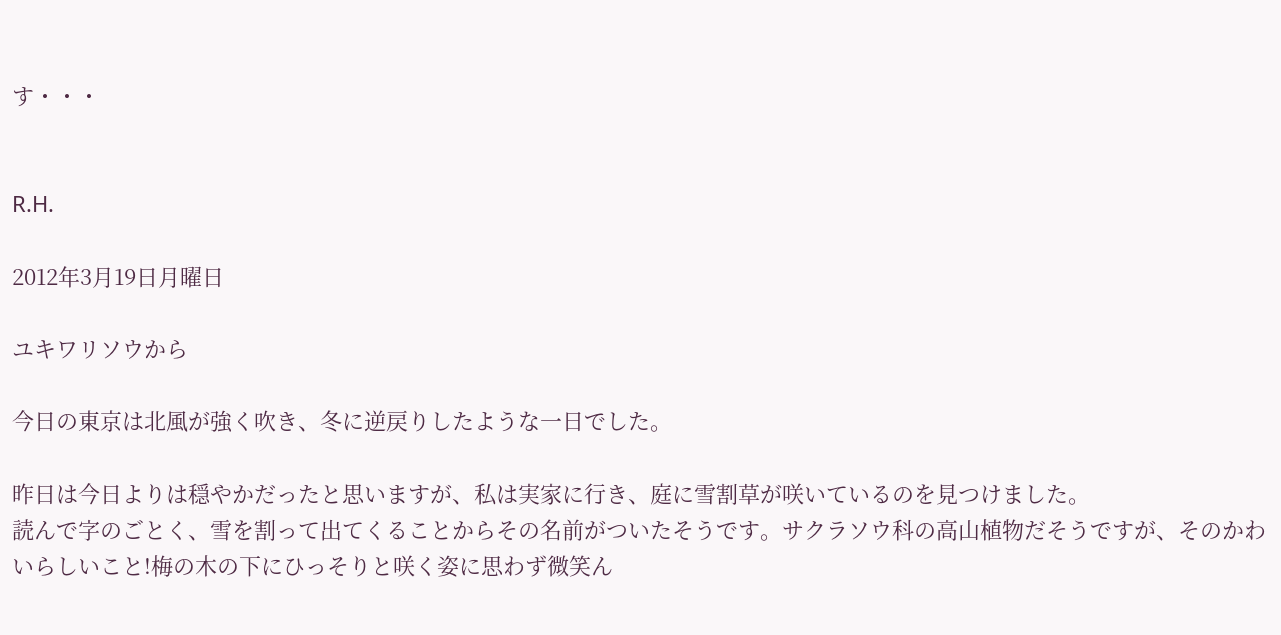す・・・


R.H.

2012年3月19日月曜日

ユキワリソウから

今日の東京は北風が強く吹き、冬に逆戻りしたような一日でした。

昨日は今日よりは穏やかだったと思いますが、私は実家に行き、庭に雪割草が咲いているのを見つけました。
読んで字のごとく、雪を割って出てくることからその名前がついたそうです。サクラソウ科の高山植物だそうですが、そのかわいらしいこと!梅の木の下にひっそりと咲く姿に思わず微笑ん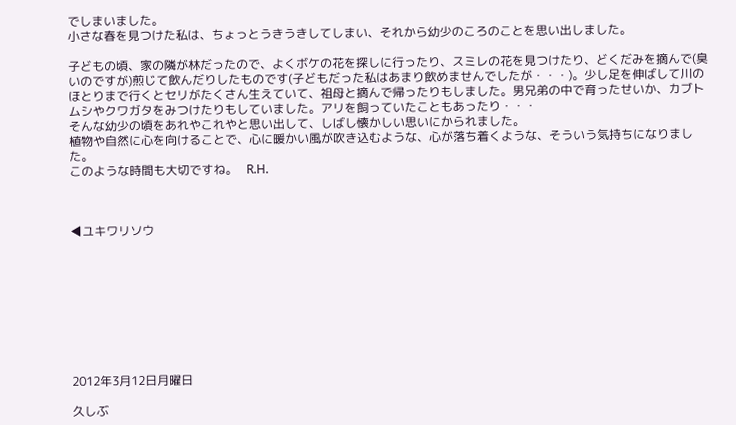でしまいました。
小さな春を見つけた私は、ちょっとうきうきしてしまい、それから幼少のころのことを思い出しました。

子どもの頃、家の隣が林だったので、よくボケの花を探しに行ったり、スミレの花を見つけたり、どくだみを摘んで(臭いのですが)煎じて飲んだりしたものです(子どもだった私はあまり飲めませんでしたが・・・)。少し足を伸ばして川のほとりまで行くとセリがたくさん生えていて、祖母と摘んで帰ったりもしました。男兄弟の中で育ったせいか、カブトムシやクワガタをみつけたりもしていました。アリを飼っていたこともあったり・・・
そんな幼少の頃をあれやこれやと思い出して、しばし懐かしい思いにかられました。
植物や自然に心を向けることで、心に暖かい風が吹き込むような、心が落ち着くような、そういう気持ちになりました。
このような時間も大切ですね。   R.H.



◀ユキワリソウ









2012年3月12日月曜日

久しぶ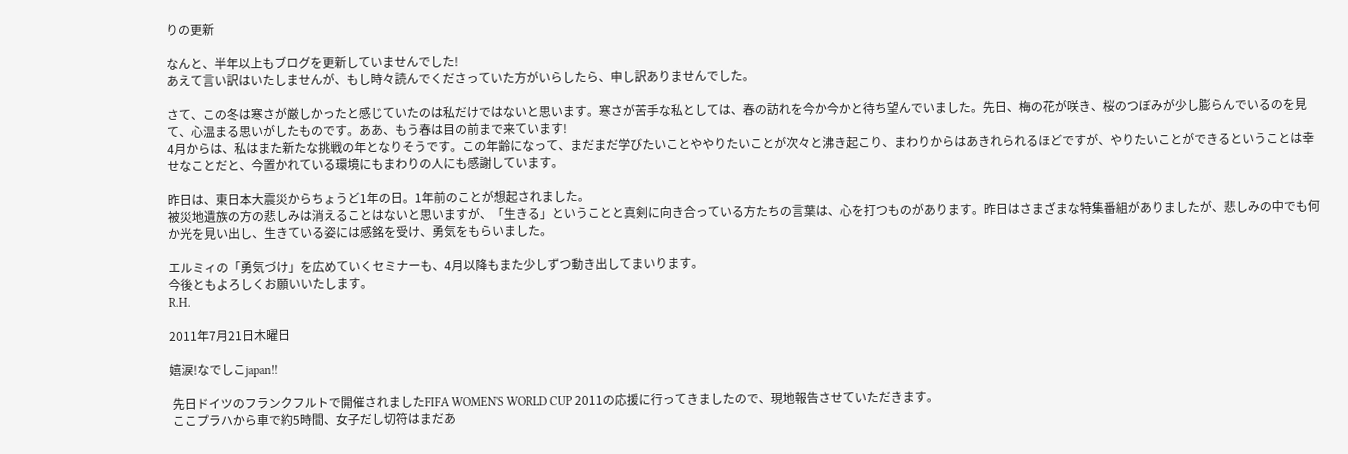りの更新

なんと、半年以上もブログを更新していませんでした!
あえて言い訳はいたしませんが、もし時々読んでくださっていた方がいらしたら、申し訳ありませんでした。

さて、この冬は寒さが厳しかったと感じていたのは私だけではないと思います。寒さが苦手な私としては、春の訪れを今か今かと待ち望んでいました。先日、梅の花が咲き、桜のつぼみが少し膨らんでいるのを見て、心温まる思いがしたものです。ああ、もう春は目の前まで来ています!
4月からは、私はまた新たな挑戦の年となりそうです。この年齢になって、まだまだ学びたいことややりたいことが次々と沸き起こり、まわりからはあきれられるほどですが、やりたいことができるということは幸せなことだと、今置かれている環境にもまわりの人にも感謝しています。

昨日は、東日本大震災からちょうど1年の日。1年前のことが想起されました。
被災地遺族の方の悲しみは消えることはないと思いますが、「生きる」ということと真剣に向き合っている方たちの言葉は、心を打つものがあります。昨日はさまざまな特集番組がありましたが、悲しみの中でも何か光を見い出し、生きている姿には感銘を受け、勇気をもらいました。

エルミィの「勇気づけ」を広めていくセミナーも、4月以降もまた少しずつ動き出してまいります。
今後ともよろしくお願いいたします。
R.H.

2011年7月21日木曜日

嬉涙!なでしこjapan!!

 先日ドイツのフランクフルトで開催されましたFIFA WOMEN'S WORLD CUP 2011の応援に行ってきましたので、現地報告させていただきます。
 ここプラハから車で約5時間、女子だし切符はまだあ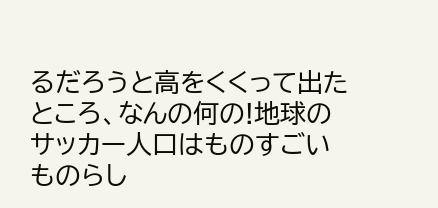るだろうと高をくくって出たところ、なんの何の!地球のサッカー人口はものすごいものらし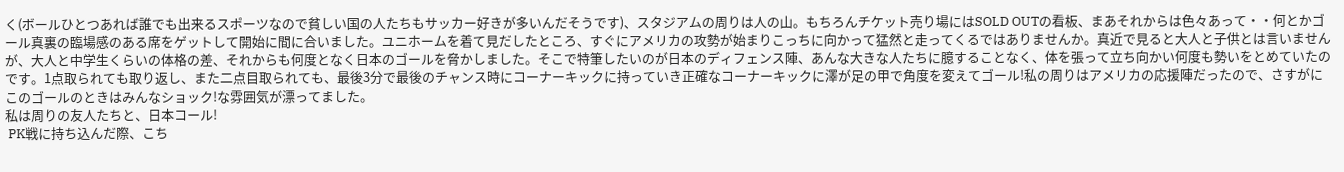く(ボールひとつあれば誰でも出来るスポーツなので貧しい国の人たちもサッカー好きが多いんだそうです)、スタジアムの周りは人の山。もちろんチケット売り場にはSOLD OUTの看板、まあそれからは色々あって・・何とかゴール真裏の臨場感のある席をゲットして開始に間に合いました。ユニホームを着て見だしたところ、すぐにアメリカの攻勢が始まりこっちに向かって猛然と走ってくるではありませんか。真近で見ると大人と子供とは言いませんが、大人と中学生くらいの体格の差、それからも何度となく日本のゴールを脅かしました。そこで特筆したいのが日本のディフェンス陣、あんな大きな人たちに臆することなく、体を張って立ち向かい何度も勢いをとめていたのです。1点取られても取り返し、また二点目取られても、最後3分で最後のチャンス時にコーナーキックに持っていき正確なコーナーキックに澤が足の甲で角度を変えてゴール!私の周りはアメリカの応援陣だったので、さすがにこのゴールのときはみんなショック!な雰囲気が漂ってました。
私は周りの友人たちと、日本コール!
 PK戦に持ち込んだ際、こち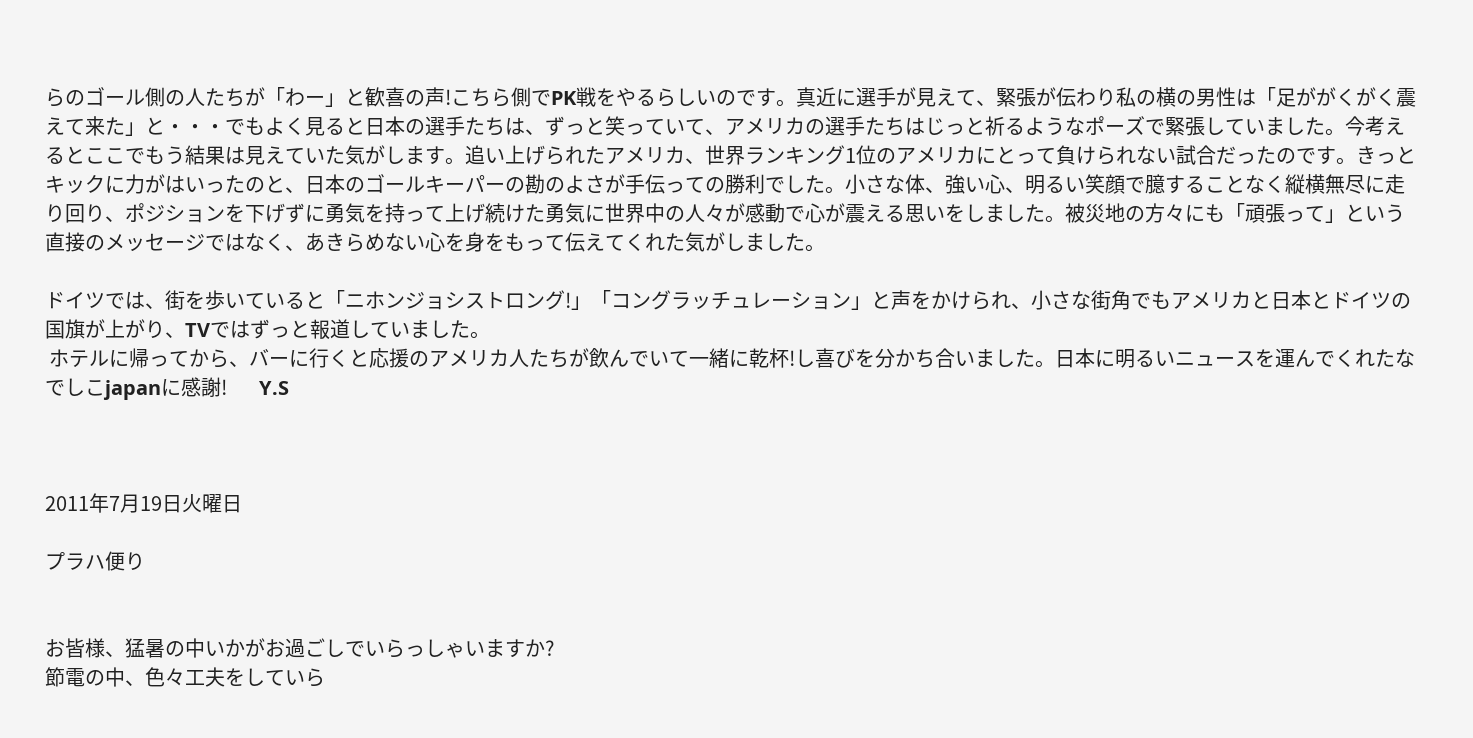らのゴール側の人たちが「わー」と歓喜の声!こちら側でPK戦をやるらしいのです。真近に選手が見えて、緊張が伝わり私の横の男性は「足ががくがく震えて来た」と・・・でもよく見ると日本の選手たちは、ずっと笑っていて、アメリカの選手たちはじっと祈るようなポーズで緊張していました。今考えるとここでもう結果は見えていた気がします。追い上げられたアメリカ、世界ランキング1位のアメリカにとって負けられない試合だったのです。きっとキックに力がはいったのと、日本のゴールキーパーの勘のよさが手伝っての勝利でした。小さな体、強い心、明るい笑顔で臆することなく縦横無尽に走り回り、ポジションを下げずに勇気を持って上げ続けた勇気に世界中の人々が感動で心が震える思いをしました。被災地の方々にも「頑張って」という直接のメッセージではなく、あきらめない心を身をもって伝えてくれた気がしました。

ドイツでは、街を歩いていると「ニホンジョシストロング!」「コングラッチュレーション」と声をかけられ、小さな街角でもアメリカと日本とドイツの国旗が上がり、TVではずっと報道していました。
 ホテルに帰ってから、バーに行くと応援のアメリカ人たちが飲んでいて一緒に乾杯!し喜びを分かち合いました。日本に明るいニュースを運んでくれたなでしこjapanに感謝!        Y.S



2011年7月19日火曜日

プラハ便り


お皆様、猛暑の中いかがお過ごしでいらっしゃいますか?
節電の中、色々工夫をしていら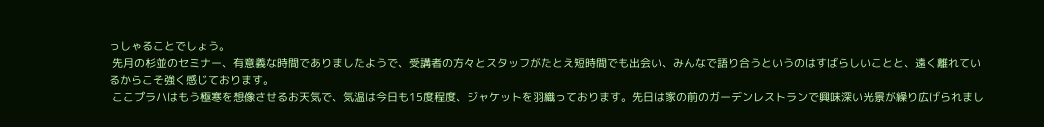っしゃることでしょう。
 先月の杉並のセミナー、有意義な時間でありましたようで、受講者の方々とスタッフがたとえ短時間でも出会い、みんなで語り合うというのはすばらしいことと、遠く離れているからこそ強く感じております。
 ここプラハはもう極寒を想像させるお天気で、気温は今日も15度程度、ジャケットを羽織っております。先日は家の前のガーデンレストランで興味深い光景が繰り広げられまし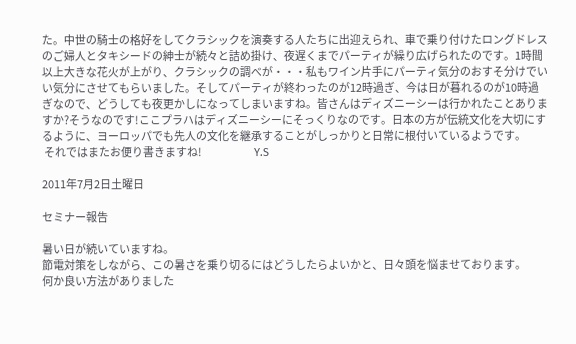た。中世の騎士の格好をしてクラシックを演奏する人たちに出迎えられ、車で乗り付けたロングドレスのご婦人とタキシードの紳士が続々と詰め掛け、夜遅くまでパーティが繰り広げられたのです。1時間以上大きな花火が上がり、クラシックの調べが・・・私もワイン片手にパーティ気分のおすそ分けでいい気分にさせてもらいました。そしてパーティが終わったのが12時過ぎ、今は日が暮れるのが10時過ぎなので、どうしても夜更かしになってしまいますね。皆さんはディズニーシーは行かれたことありますか?そうなのです!ここプラハはディズニーシーにそっくりなのです。日本の方が伝統文化を大切にするように、ヨーロッパでも先人の文化を継承することがしっかりと日常に根付いているようです。
 それではまたお便り書きますね!                          Y.S

2011年7月2日土曜日

セミナー報告

暑い日が続いていますね。
節電対策をしながら、この暑さを乗り切るにはどうしたらよいかと、日々頭を悩ませております。
何か良い方法がありました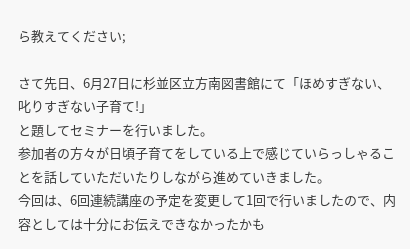ら教えてください;

さて先日、6月27日に杉並区立方南図書館にて「ほめすぎない、叱りすぎない子育て!」
と題してセミナーを行いました。
参加者の方々が日頃子育てをしている上で感じていらっしゃることを話していただいたりしながら進めていきました。
今回は、6回連続講座の予定を変更して1回で行いましたので、内容としては十分にお伝えできなかったかも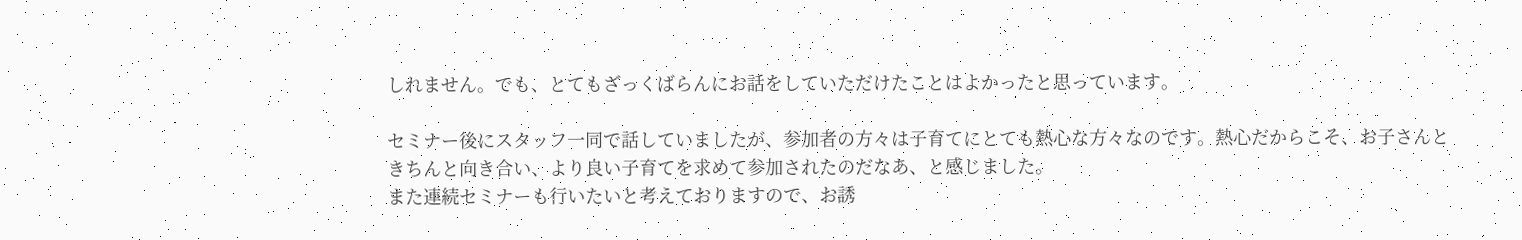しれません。でも、とてもざっくばらんにお話をしていただけたことはよかったと思っています。

セミナー後にスタッフ一同で話していましたが、参加者の方々は子育てにとても熱心な方々なのです。熱心だからこそ、お子さんときちんと向き合い、より良い子育てを求めて参加されたのだなあ、と感じました。
また連続セミナーも行いたいと考えておりますので、お誘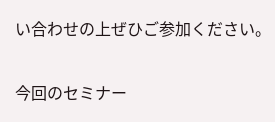い合わせの上ぜひご参加ください。

今回のセミナー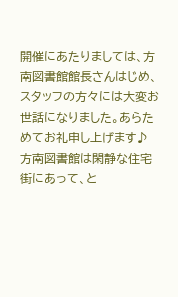開催にあたりましては、方南図書館館長さんはじめ、スタッフの方々には大変お世話になりました。あらためてお礼申し上げます♪
方南図書館は閑静な住宅街にあって、と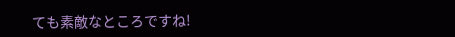ても素敵なところですね!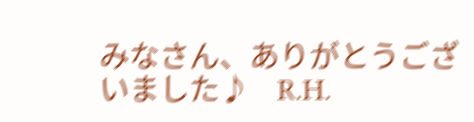みなさん、ありがとうございました♪    R.H.